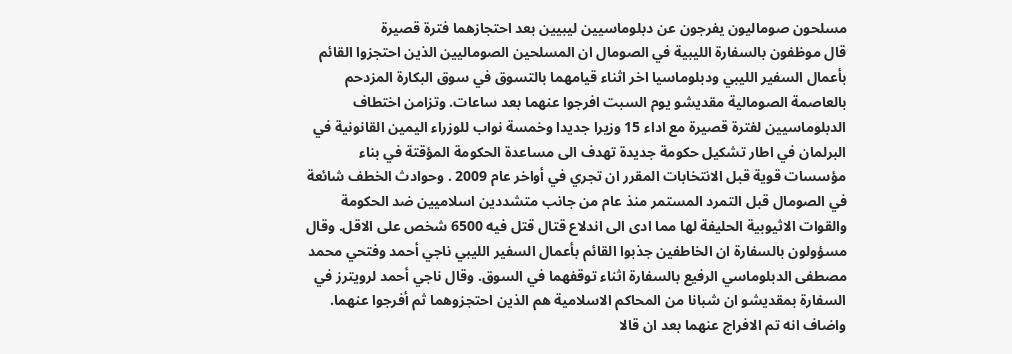مسلحون صوماليون يفرجون عن دبلوماسيين ليبيين بعد احتجازهما فترة قصيرة
قال موظفون بالسفارة الليبية في الصومال ان المسلحين الصوماليين الذين احتجزوا القائم بأعمال السفير الليبي ودبلوماسيا اخر اثناء قيامهما بالتسوق في سوق البكارة المزدحم بالعاصمة الصومالية مقديشو يوم السبت افرجوا عنهما بعد ساعات. وتزامن اختطاف الدبلوماسيين لفترة قصيرة مع اداء 15 وزيرا جديدا وخمسة نواب للوزراء اليمين القانونية في البرلمان في اطار تشكيل حكومة جديدة تهدف الى مساعدة الحكومة المؤقتة في بناء مؤسسات قوية قبل الانتخابات المقرر ان تجري في أواخر عام 2009 . وحوادث الخطف شائعة في الصومال قبل التمرد المستمر منذ عام من جانب متشددين اسلاميين ضد الحكومة والقوات الاثيوبية الحليفة لها مما ادى الى اندلاع قتال قتل فيه 6500 شخص على الاقل. وقال مسؤولون بالسفارة ان الخاطفين جذبوا القائم بأعمال السفير الليبي ناجي أحمد وفتحي محمد مصطفى الدبلوماسي الرفيع بالسفارة اثناء توقفهما في السوق. وقال ناجي أحمد لرويترز في السفارة بمقديشو ان شبانا من المحاكم الاسلامية هم الذين احتجزوهما ثم أفرجوا عنهما. واضاف انه تم الافراج عنهما بعد ان قالا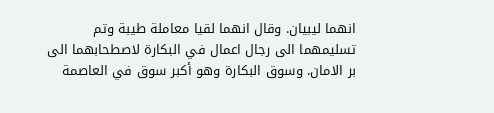انهما ليبيان. وقال انهما لقيا معاملة طيبة وتم تسليمهما الى رجال اعمال في البكارة لاصطحابهما الى بر الامان. وسوق البكارة وهو أكبر سوق في العاصمة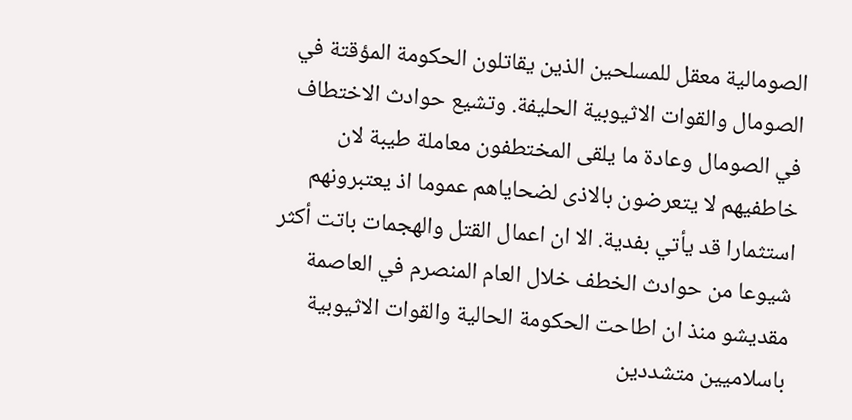الصومالية معقل للمسلحين الذين يقاتلون الحكومة المؤقتة في الصومال والقوات الاثيوبية الحليفة. وتشيع حوادث الاختطاف في الصومال وعادة ما يلقى المختطفون معاملة طيبة لان خاطفيهم لا يتعرضون بالاذى لضحاياهم عموما اذ يعتبرونهم استثمارا قد يأتي بفدية. الا ان اعمال القتل والهجمات باتت أكثر شيوعا من حوادث الخطف خلال العام المنصرم في العاصمة مقديشو منذ ان اطاحت الحكومة الحالية والقوات الاثيوبية باسلاميين متشددين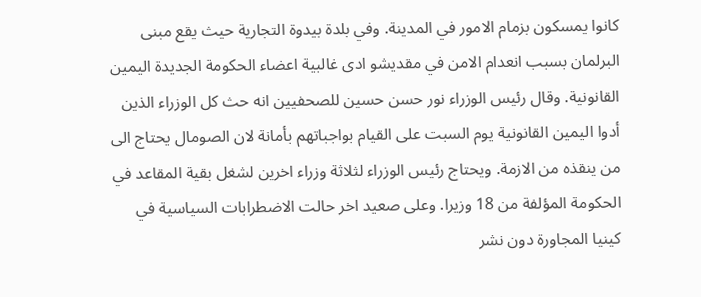كانوا يمسكون بزمام الامور في المدينة. وفي بلدة بيدوة التجارية حيث يقع مبنى البرلمان بسبب انعدام الامن في مقديشو ادى غالبية اعضاء الحكومة الجديدة اليمين القانونية. وقال رئيس الوزراء نور حسن حسين للصحفيين انه حث كل الوزراء الذين أدوا اليمين القانونية يوم السبت على القيام بواجباتهم بأمانة لان الصومال يحتاج الى من ينقذه من الازمة. ويحتاج رئيس الوزراء لثلاثة وزراء اخرين لشغل بقية المقاعد في الحكومة المؤلفة من 18 وزيرا. وعلى صعيد اخر حالت الاضطرابات السياسية في كينيا المجاورة دون نشر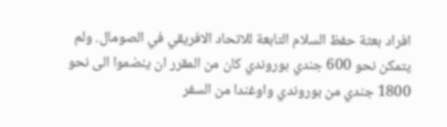افراد بعثة حفظ السلام التابعة للاتحاد الافريقي في الصومال. ولم يتمكن نحو 600 جندي بوروندي كان من المقرر ان ينضموا الى نحو 1800 جندي من بوروندي واوغندا من السفر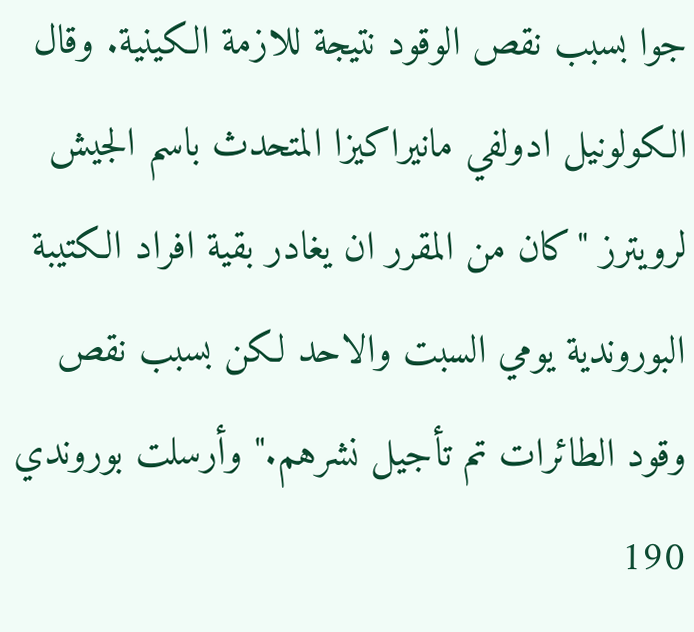جوا بسبب نقص الوقود نتيجة للازمة الكينية. وقال الكولونيل ادولفي مانيراكيزا المتحدث باسم الجيش لرويترز "كان من المقرر ان يغادر بقية افراد الكتيبة البوروندية يومي السبت والاحد لكن بسبب نقص وقود الطائرات تم تأجيل نشرهم." وأرسلت بوروندي 190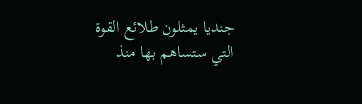جنديا يمثلون طلائع القوة التي ستساهم بها منذ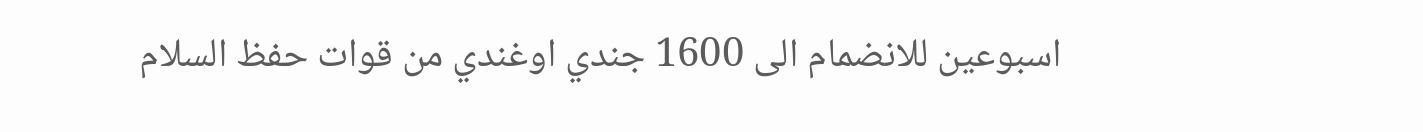اسبوعين للانضمام الى 1600 جندي اوغندي من قوات حفظ السلام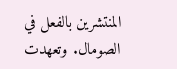المنتشرين بالفعل في الصومال. وتعهدت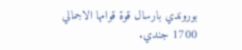بوروندي بارسال قوة قوامها الاجمالي 1700 جندي.